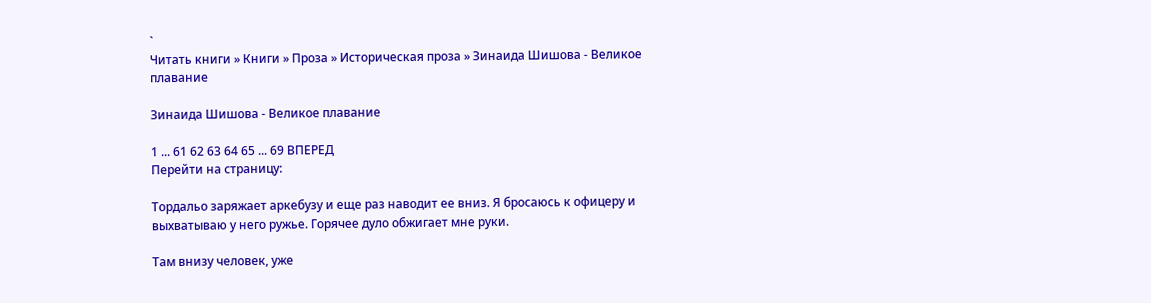`
Читать книги » Книги » Проза » Историческая проза » Зинаида Шишова - Великое плавание

Зинаида Шишова - Великое плавание

1 ... 61 62 63 64 65 ... 69 ВПЕРЕД
Перейти на страницу:

Тордальо заряжает аркебузу и еще раз наводит ее вниз. Я бросаюсь к офицеру и выхватываю у него ружье. Горячее дуло обжигает мне руки.

Там внизу человек, уже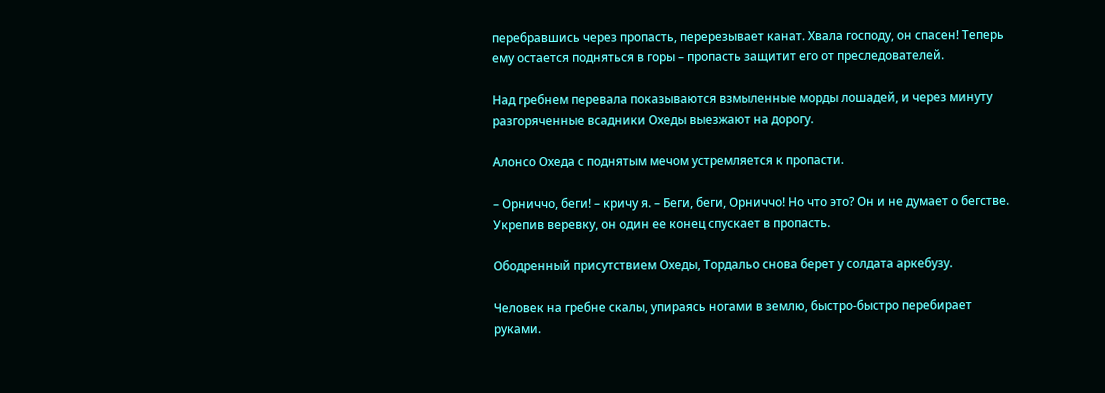перебравшись через пропасть, перерезывает канат. Хвала господу, он спасен! Теперь ему остается подняться в горы – пропасть защитит его от преследователей.

Над гребнем перевала показываются взмыленные морды лошадей, и через минуту разгоряченные всадники Охеды выезжают на дорогу.

Алонсо Охеда с поднятым мечом устремляется к пропасти.

– Орниччо, беги! – кричу я. – Беги, беги, Орниччо! Но что это? Он и не думает о бегстве. Укрепив веревку, он один ее конец спускает в пропасть.

Ободренный присутствием Охеды, Тордальо снова берет у солдата аркебузу.

Человек на гребне скалы, упираясь ногами в землю, быстро-быстро перебирает руками.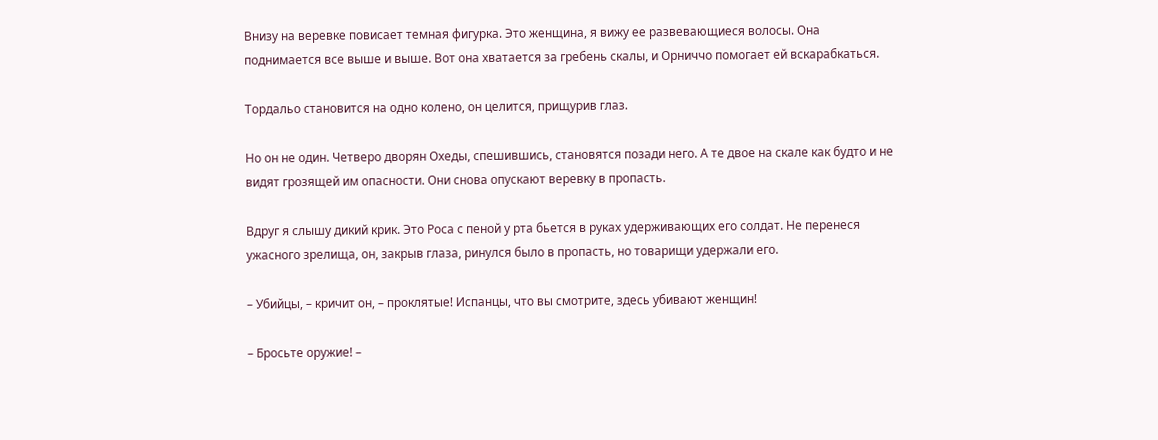Внизу на веревке повисает темная фигурка. Это женщина, я вижу ее развевающиеся волосы. Она поднимается все выше и выше. Вот она хватается за гребень скалы, и Орниччо помогает ей вскарабкаться.

Тордальо становится на одно колено, он целится, прищурив глаз.

Но он не один. Четверо дворян Охеды, спешившись, становятся позади него. А те двое на скале как будто и не видят грозящей им опасности. Они снова опускают веревку в пропасть.

Вдруг я слышу дикий крик. Это Роса с пеной у рта бьется в руках удерживающих его солдат. Не перенеся ужасного зрелища, он, закрыв глаза, ринулся было в пропасть, но товарищи удержали его.

– Убийцы, – кричит он, – проклятые! Испанцы, что вы смотрите, здесь убивают женщин!

– Бросьте оружие! –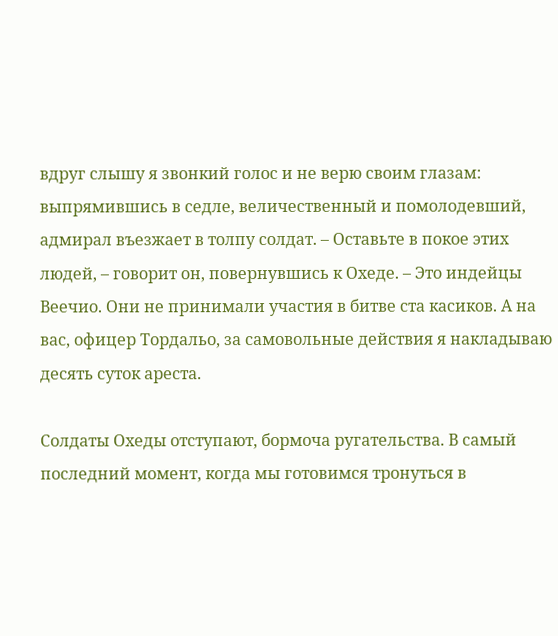вдруг слышу я звонкий голос и не верю своим глазам: выпрямившись в седле, величественный и помолодевший, адмирал въезжает в толпу солдат. – Оставьте в покое этих людей, – говорит он, повернувшись к Охеде. – Это индейцы Веечио. Они не принимали участия в битве ста касиков. А на вас, офицер Тордальо, за самовольные действия я накладываю десять суток ареста.

Солдаты Охеды отступают, бормоча ругательства. В самый последний момент, когда мы готовимся тронуться в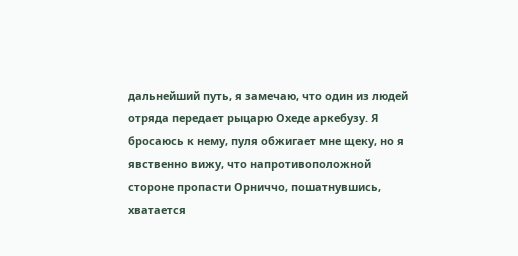дальнейший путь, я замечаю, что один из людей отряда передает рыцарю Охеде аркебузу. Я бросаюсь к нему, пуля обжигает мне щеку, но я явственно вижу, что напротивоположной стороне пропасти Орниччо, пошатнувшись, хватается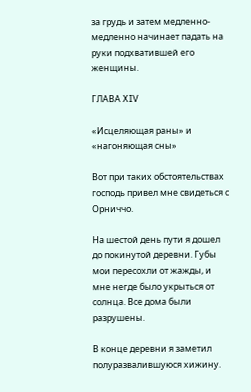за грудь и затем медленно-медленно начинает падать на руки подхватившей его женщины.

ГЛАВА XIV

«Исцеляющая раны» и «нагоняющая сны»

Вот при таких обстоятельствах господь привел мне свидеться с Орниччо.

На шестой день пути я дошел до покинутой деревни. Губы мои пересохли от жажды, и мне негде было укрыться от солнца. Все дома были разрушены.

В конце деревни я заметил полуразвалившуюся хижину.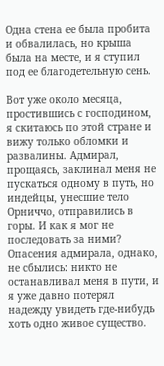Одна стена ее была пробита и обвалилась, но крыша была на месте, и я ступил под ее благодетельную сень.

Вот уже около месяца, простившись с господином, я скитаюсь по этой стране и вижу только обломки и развалины. Адмирал, прощаясь, заклинал меня не пускаться одному в путь, но индейцы, унесшие тело Орниччо, отправились в горы. И как я мог не последовать за ними? Опасения адмирала, однако, не сбылись: никто не останавливал меня в пути, и я уже давно потерял надежду увидеть где-нибудь хоть одно живое существо.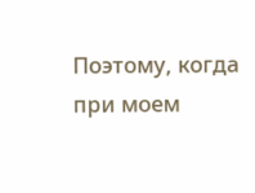Поэтому, когда при моем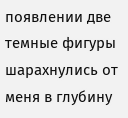появлении две темные фигуры шарахнулись от меня в глубину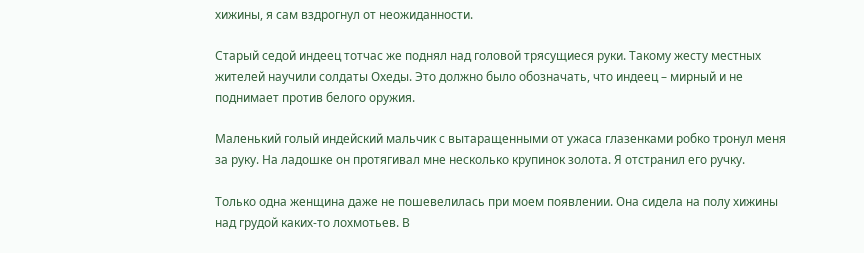хижины, я сам вздрогнул от неожиданности.

Старый седой индеец тотчас же поднял над головой трясущиеся руки. Такому жесту местных жителей научили солдаты Охеды. Это должно было обозначать, что индеец – мирный и не поднимает против белого оружия.

Маленький голый индейский мальчик с вытаращенными от ужаса глазенками робко тронул меня за руку. На ладошке он протягивал мне несколько крупинок золота. Я отстранил его ручку.

Только одна женщина даже не пошевелилась при моем появлении. Она сидела на полу хижины над грудой каких-то лохмотьев. В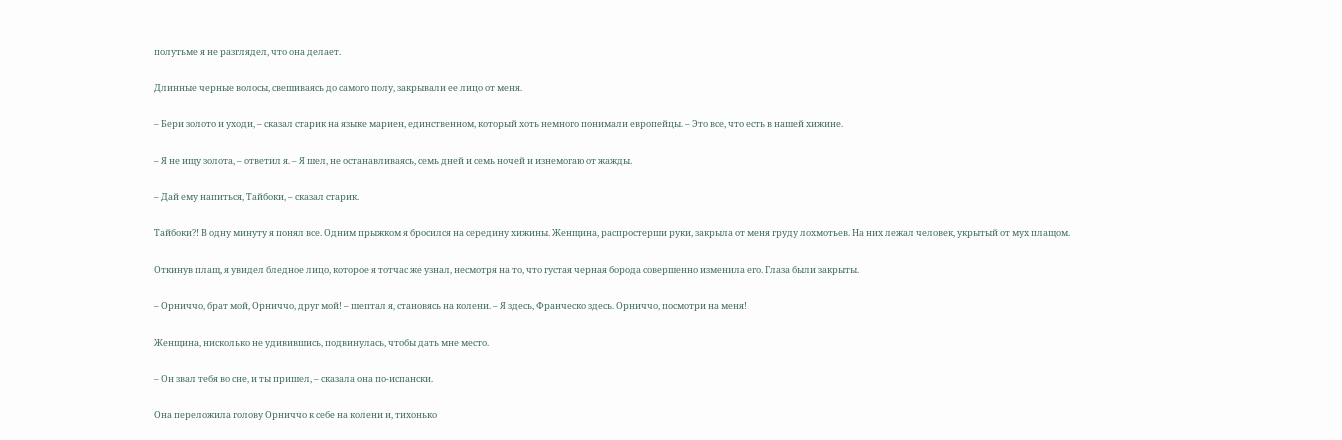полутьме я не разглядел, что она делает.

Длинные черные волосы, свешиваясь до самого полу, закрывали ее лицо от меня.

– Бери золото и уходи, – сказал старик на языке мариен, единственном, который хоть немного понимали европейцы. – Это все, что есть в нашей хижине.

– Я не ищу золота, – ответил я. – Я шел, не останавливаясь, семь дней и семь ночей и изнемогаю от жажды.

– Дай ему напиться, Тайбоки, – сказал старик.

Тайбоки?! В одну минуту я понял все. Одним прыжком я бросился на середину хижины. Женщина, распростерши руки, закрыла от меня груду лохмотьев. На них лежал человек, укрытый от мух плащом.

Откинув плащ, я увидел бледное лицо, которое я тотчас же узнал, несмотря на то, что густая черная борода совершенно изменила его. Глаза были закрыты.

– Орниччо, брат мой, Орниччо, друг мой! – шептал я, становясь на колени. – Я здесь, Франческо здесь. Орниччо, посмотри на меня!

Женщина, нисколько не удивившись, подвинулась, чтобы дать мне место.

– Он звал тебя во сне, и ты пришел, – сказала она по-испански.

Она переложила голову Орниччо к себе на колени и, тихонько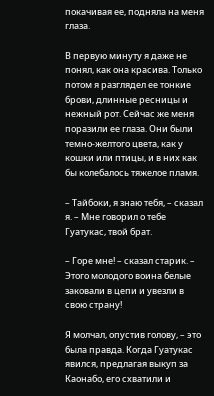покачивая ее, подняла на меня глаза.

В первую минуту я даже не понял, как она красива. Только потом я разглядел ее тонкие брови, длинные ресницы и нежный рот. Сейчас же меня поразили ее глаза. Они были темно-желтого цвета, как у кошки или птицы, и в них как бы колебалось тяжелое пламя.

– Тайбоки, я знаю тебя, – сказал я. – Мне говорил о тебе Гуатукас, твой брат.

– Горе мне! – сказал старик. – Этого молодого воина белые заковали в цепи и увезли в свою страну!

Я молчал, опустив голову, – это была правда. Когда Гуатукас явился, предлагая выкуп за Каонабо, его схватили и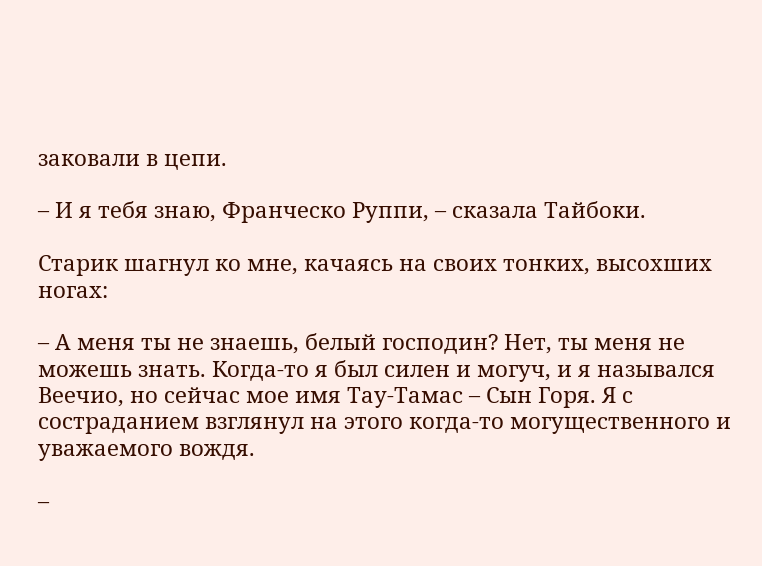заковали в цепи.

– И я тебя знаю, Франческо Руппи, – сказала Тайбоки.

Старик шагнул ко мне, качаясь на своих тонких, высохших ногах:

– А меня ты не знаешь, белый господин? Нет, ты меня не можешь знать. Когда-то я был силен и могуч, и я назывался Веечио, но сейчас мое имя Тау-Тамас – Сын Горя. Я с состраданием взглянул на этого когда-то могущественного и уважаемого вождя.

–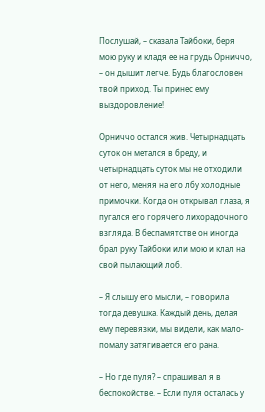Послушай, – сказала Тайбоки, беря мою руку и кладя ее на грудь Орниччо, – он дышит легче. Будь благословен твой приход. Ты принес ему выздоровление!

Орниччо остался жив. Четырнадцать суток он метался в бреду, и четырнадцать суток мы не отходили от него, меняя на его лбу холодные примочки. Когда он открывал глаза, я пугался его горячего лихорадочного взгляда. В беспамятстве он иногда брал руку Тайбоки или мою и клал на свой пылающий лоб.

– Я слышу его мысли, – говорила тогда девушка. Каждый день, делая ему перевязки, мы видели, как мало-помалу затягивается его рана.

– Но где пуля? – спрашивал я в беспокойстве. – Если пуля осталась у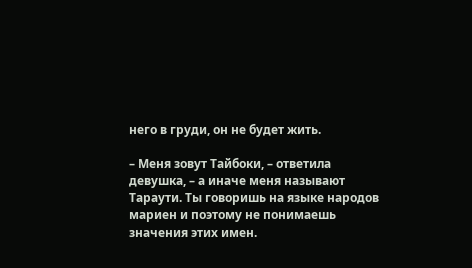него в груди, он не будет жить.

– Меня зовут Тайбоки, – ответила девушка, – а иначе меня называют Тараути. Ты говоришь на языке народов мариен и поэтому не понимаешь значения этих имен.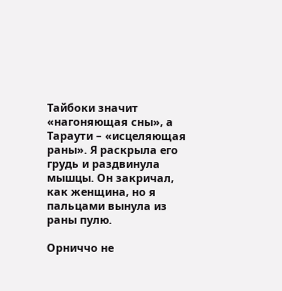Тайбоки значит «нагоняющая сны», а Тараути – «исцеляющая раны». Я раскрыла его грудь и раздвинула мышцы. Он закричал, как женщина, но я пальцами вынула из раны пулю.

Орниччо не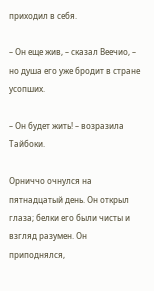приходил в себя.

– Он еще жив, – сказал Веечио, – но душа его уже бродит в стране усопших.

– Он будет жить! – возразила Тайбоки.

Орниччо очнулся на пятнадцатый день. Он открыл глаза; белки его были чисты и взгляд разумен. Он приподнялся,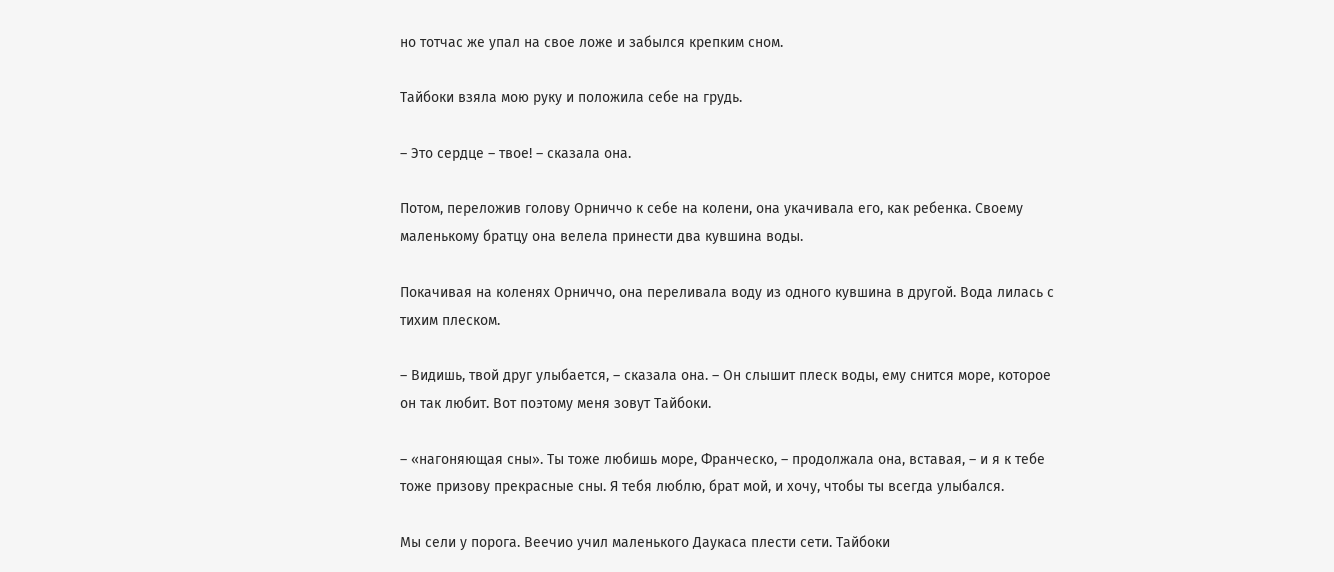но тотчас же упал на свое ложе и забылся крепким сном.

Тайбоки взяла мою руку и положила себе на грудь.

– Это сердце – твое! – сказала она.

Потом, переложив голову Орниччо к себе на колени, она укачивала его, как ребенка. Своему маленькому братцу она велела принести два кувшина воды.

Покачивая на коленях Орниччо, она переливала воду из одного кувшина в другой. Вода лилась с тихим плеском.

– Видишь, твой друг улыбается, – сказала она. – Он слышит плеск воды, ему снится море, которое он так любит. Вот поэтому меня зовут Тайбоки.

– «нагоняющая сны». Ты тоже любишь море, Франческо, – продолжала она, вставая, – и я к тебе тоже призову прекрасные сны. Я тебя люблю, брат мой, и хочу, чтобы ты всегда улыбался.

Мы сели у порога. Веечио учил маленького Даукаса плести сети. Тайбоки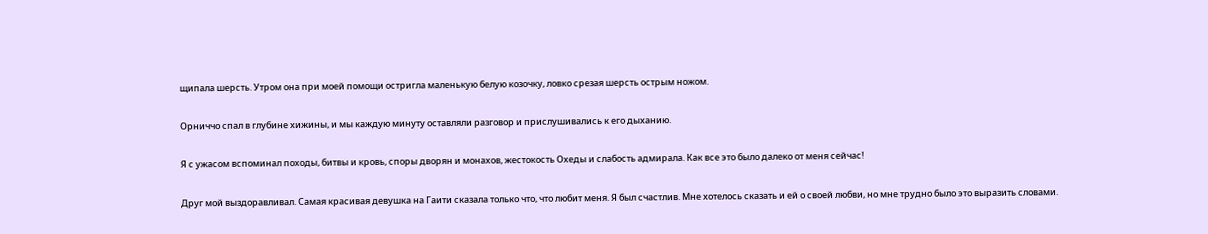щипала шерсть. Утром она при моей помощи остригла маленькую белую козочку, ловко срезая шерсть острым ножом.

Орниччо спал в глубине хижины, и мы каждую минуту оставляли разговор и прислушивались к его дыханию.

Я с ужасом вспоминал походы, битвы и кровь, споры дворян и монахов, жестокость Охеды и слабость адмирала. Как все это было далеко от меня сейчас!

Друг мой выздоравливал. Самая красивая девушка на Гаити сказала только что, что любит меня. Я был счастлив. Мне хотелось сказать и ей о своей любви, но мне трудно было это выразить словами.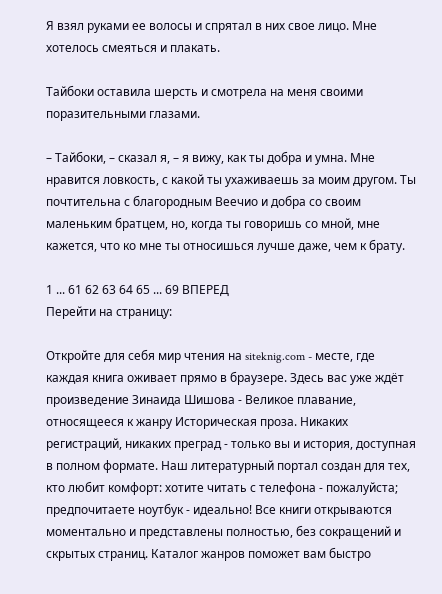Я взял руками ее волосы и спрятал в них свое лицо. Мне хотелось смеяться и плакать.

Тайбоки оставила шерсть и смотрела на меня своими поразительными глазами.

– Тайбоки, – сказал я, – я вижу, как ты добра и умна. Мне нравится ловкость, с какой ты ухаживаешь за моим другом. Ты почтительна с благородным Веечио и добра со своим маленьким братцем, но, когда ты говоришь со мной, мне кажется, что ко мне ты относишься лучше даже, чем к брату.

1 ... 61 62 63 64 65 ... 69 ВПЕРЕД
Перейти на страницу:

Откройте для себя мир чтения на siteknig.com - месте, где каждая книга оживает прямо в браузере. Здесь вас уже ждёт произведение Зинаида Шишова - Великое плавание, относящееся к жанру Историческая проза. Никаких регистраций, никаких преград - только вы и история, доступная в полном формате. Наш литературный портал создан для тех, кто любит комфорт: хотите читать с телефона - пожалуйста; предпочитаете ноутбук - идеально! Все книги открываются моментально и представлены полностью, без сокращений и скрытых страниц. Каталог жанров поможет вам быстро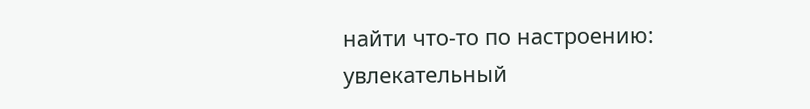найти что-то по настроению: увлекательный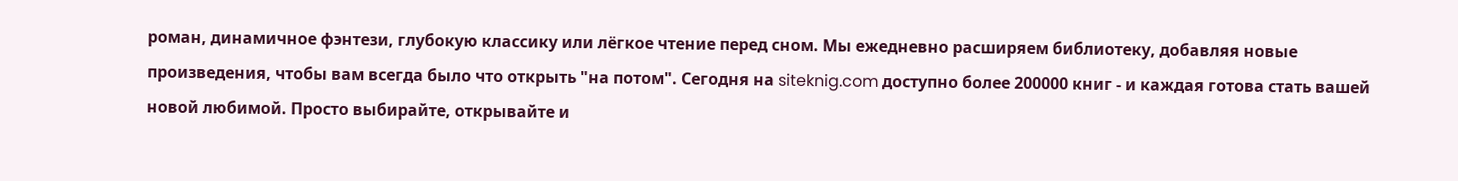роман, динамичное фэнтези, глубокую классику или лёгкое чтение перед сном. Мы ежедневно расширяем библиотеку, добавляя новые произведения, чтобы вам всегда было что открыть "на потом". Сегодня на siteknig.com доступно более 200000 книг - и каждая готова стать вашей новой любимой. Просто выбирайте, открывайте и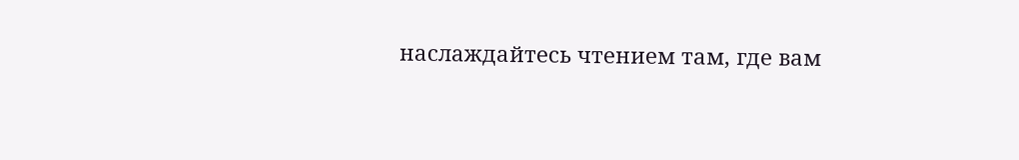наслаждайтесь чтением там, где вам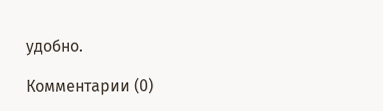удобно.

Комментарии (0)